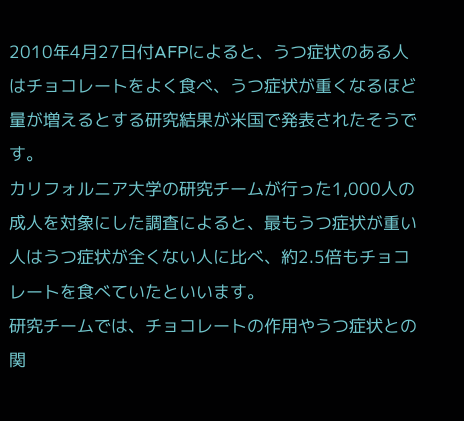2010年4月27日付AFPによると、うつ症状のある人はチョコレートをよく食べ、うつ症状が重くなるほど量が増えるとする研究結果が米国で発表されたそうです。
カリフォルニア大学の研究チームが行った1,000人の成人を対象にした調査によると、最もうつ症状が重い人はうつ症状が全くない人に比べ、約2.5倍もチョコレートを食べていたといいます。
研究チームでは、チョコレートの作用やうつ症状との関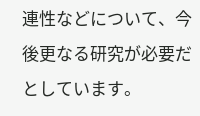連性などについて、今後更なる研究が必要だとしています。